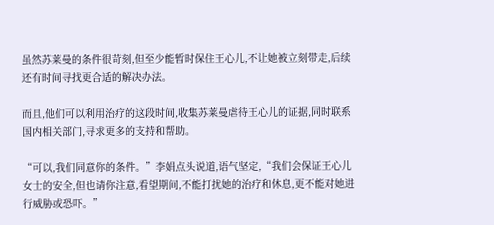虽然苏莱曼的条件很苛刻,但至少能暂时保住王心儿,不让她被立刻带走,后续还有时间寻找更合适的解决办法。

而且,他们可以利用治疗的这段时间,收集苏莱曼虐待王心儿的证据,同时联系国内相关部门,寻求更多的支持和帮助。

“可以,我们同意你的条件。”李娟点头说道,语气坚定,“我们会保证王心儿女士的安全,但也请你注意,看望期间,不能打扰她的治疗和休息,更不能对她进行威胁或恐吓。”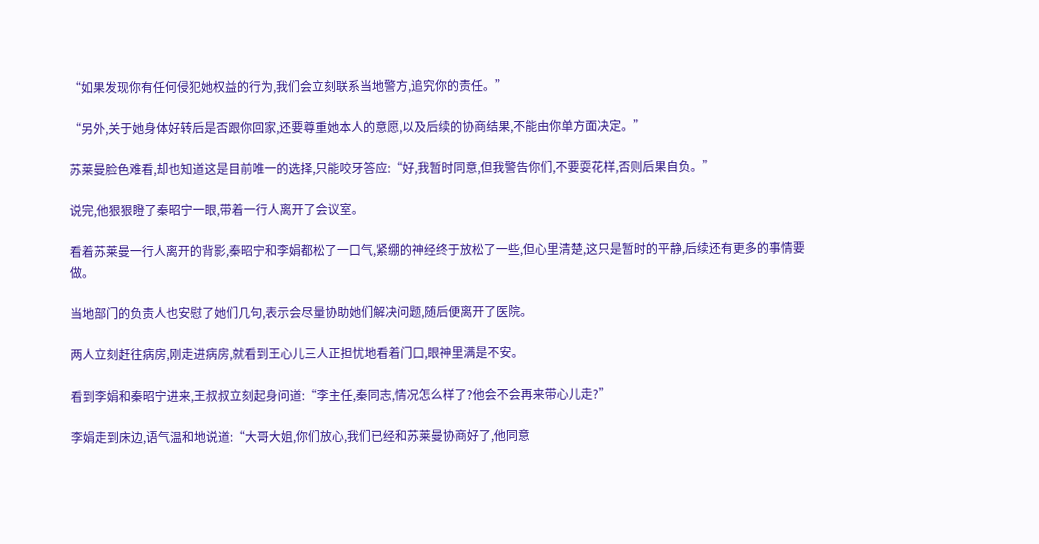“如果发现你有任何侵犯她权益的行为,我们会立刻联系当地警方,追究你的责任。”

“另外,关于她身体好转后是否跟你回家,还要尊重她本人的意愿,以及后续的协商结果,不能由你单方面决定。”

苏莱曼脸色难看,却也知道这是目前唯一的选择,只能咬牙答应:“好,我暂时同意,但我警告你们,不要耍花样,否则后果自负。”

说完,他狠狠瞪了秦昭宁一眼,带着一行人离开了会议室。

看着苏莱曼一行人离开的背影,秦昭宁和李娟都松了一口气,紧绷的神经终于放松了一些,但心里清楚,这只是暂时的平静,后续还有更多的事情要做。

当地部门的负责人也安慰了她们几句,表示会尽量协助她们解决问题,随后便离开了医院。

两人立刻赶往病房,刚走进病房,就看到王心儿三人正担忧地看着门口,眼神里满是不安。

看到李娟和秦昭宁进来,王叔叔立刻起身问道:“李主任,秦同志,情况怎么样了?他会不会再来带心儿走?”

李娟走到床边,语气温和地说道:“大哥大姐,你们放心,我们已经和苏莱曼协商好了,他同意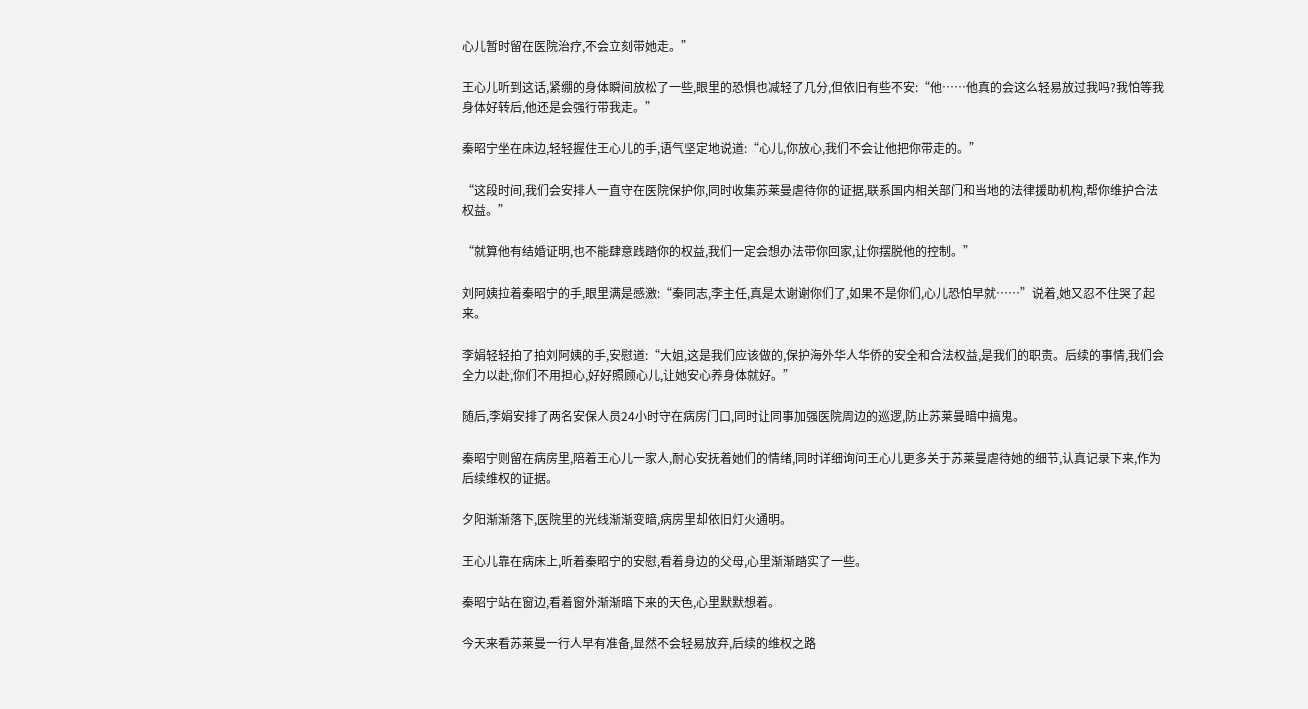心儿暂时留在医院治疗,不会立刻带她走。”

王心儿听到这话,紧绷的身体瞬间放松了一些,眼里的恐惧也减轻了几分,但依旧有些不安:“他……他真的会这么轻易放过我吗?我怕等我身体好转后,他还是会强行带我走。”

秦昭宁坐在床边,轻轻握住王心儿的手,语气坚定地说道:“心儿,你放心,我们不会让他把你带走的。”

“这段时间,我们会安排人一直守在医院保护你,同时收集苏莱曼虐待你的证据,联系国内相关部门和当地的法律援助机构,帮你维护合法权益。”

“就算他有结婚证明,也不能肆意践踏你的权益,我们一定会想办法带你回家,让你摆脱他的控制。”

刘阿姨拉着秦昭宁的手,眼里满是感激:“秦同志,李主任,真是太谢谢你们了,如果不是你们,心儿恐怕早就……”说着,她又忍不住哭了起来。

李娟轻轻拍了拍刘阿姨的手,安慰道:“大姐,这是我们应该做的,保护海外华人华侨的安全和合法权益,是我们的职责。后续的事情,我们会全力以赴,你们不用担心,好好照顾心儿,让她安心养身体就好。”

随后,李娟安排了两名安保人员24小时守在病房门口,同时让同事加强医院周边的巡逻,防止苏莱曼暗中搞鬼。

秦昭宁则留在病房里,陪着王心儿一家人,耐心安抚着她们的情绪,同时详细询问王心儿更多关于苏莱曼虐待她的细节,认真记录下来,作为后续维权的证据。

夕阳渐渐落下,医院里的光线渐渐变暗,病房里却依旧灯火通明。

王心儿靠在病床上,听着秦昭宁的安慰,看着身边的父母,心里渐渐踏实了一些。

秦昭宁站在窗边,看着窗外渐渐暗下来的天色,心里默默想着。

今天来看苏莱曼一行人早有准备,显然不会轻易放弃,后续的维权之路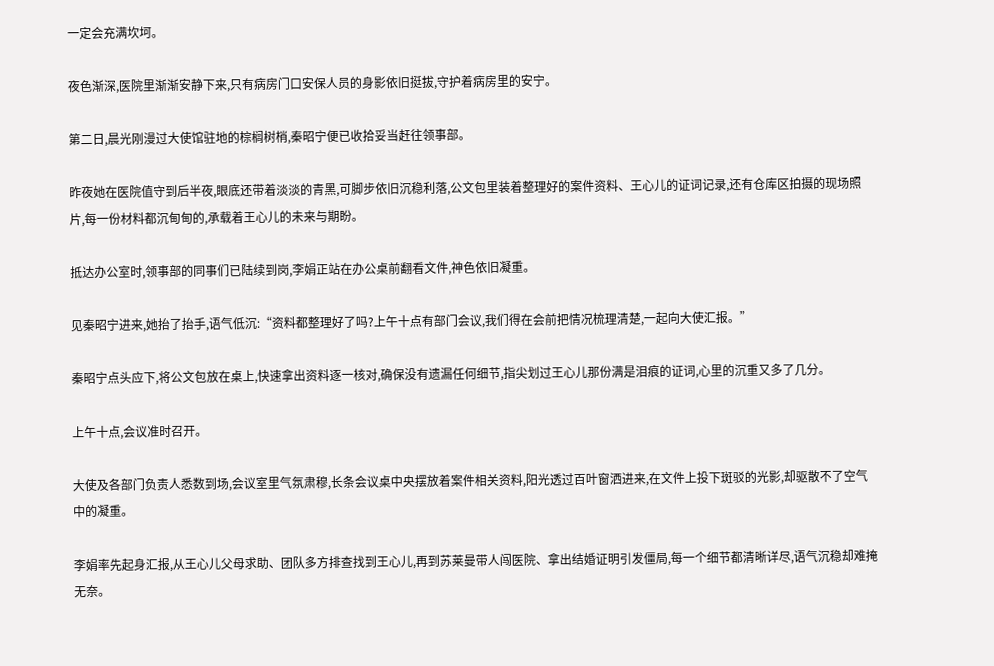一定会充满坎坷。

夜色渐深,医院里渐渐安静下来,只有病房门口安保人员的身影依旧挺拔,守护着病房里的安宁。

第二日,晨光刚漫过大使馆驻地的棕榈树梢,秦昭宁便已收拾妥当赶往领事部。

昨夜她在医院值守到后半夜,眼底还带着淡淡的青黑,可脚步依旧沉稳利落,公文包里装着整理好的案件资料、王心儿的证词记录,还有仓库区拍摄的现场照片,每一份材料都沉甸甸的,承载着王心儿的未来与期盼。

抵达办公室时,领事部的同事们已陆续到岗,李娟正站在办公桌前翻看文件,神色依旧凝重。

见秦昭宁进来,她抬了抬手,语气低沉:“资料都整理好了吗?上午十点有部门会议,我们得在会前把情况梳理清楚,一起向大使汇报。”

秦昭宁点头应下,将公文包放在桌上,快速拿出资料逐一核对,确保没有遗漏任何细节,指尖划过王心儿那份满是泪痕的证词,心里的沉重又多了几分。

上午十点,会议准时召开。

大使及各部门负责人悉数到场,会议室里气氛肃穆,长条会议桌中央摆放着案件相关资料,阳光透过百叶窗洒进来,在文件上投下斑驳的光影,却驱散不了空气中的凝重。

李娟率先起身汇报,从王心儿父母求助、团队多方排查找到王心儿,再到苏莱曼带人闯医院、拿出结婚证明引发僵局,每一个细节都清晰详尽,语气沉稳却难掩无奈。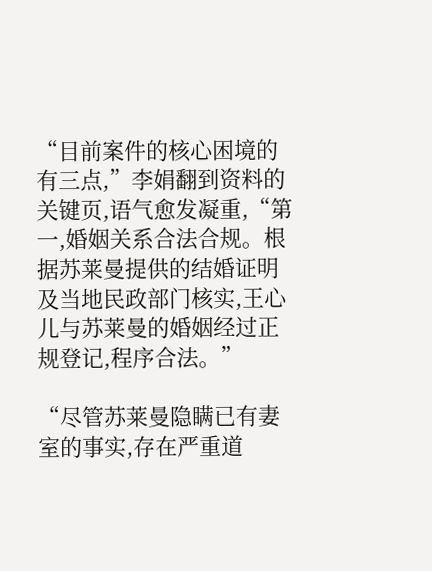“目前案件的核心困境的有三点,”李娟翻到资料的关键页,语气愈发凝重,“第一,婚姻关系合法合规。根据苏莱曼提供的结婚证明及当地民政部门核实,王心儿与苏莱曼的婚姻经过正规登记,程序合法。”

“尽管苏莱曼隐瞒已有妻室的事实,存在严重道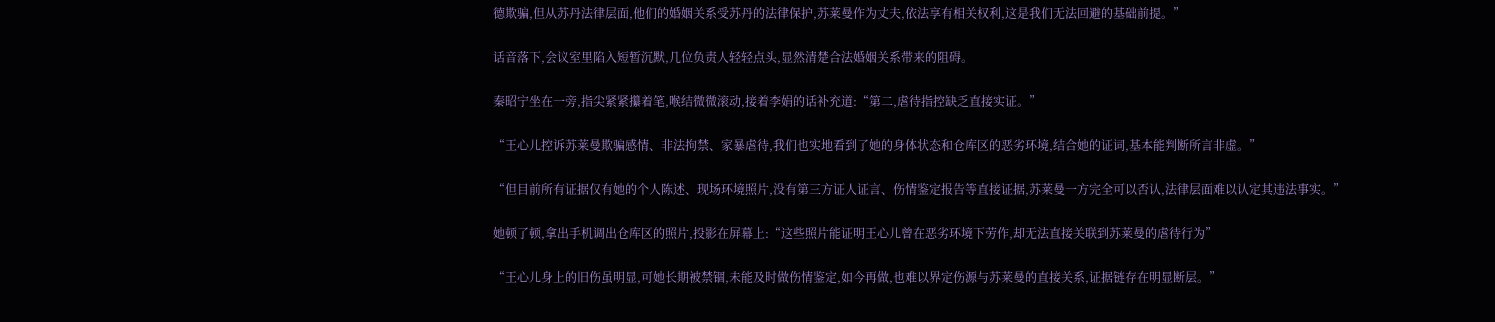德欺骗,但从苏丹法律层面,他们的婚姻关系受苏丹的法律保护,苏莱曼作为丈夫,依法享有相关权利,这是我们无法回避的基础前提。”

话音落下,会议室里陷入短暂沉默,几位负责人轻轻点头,显然清楚合法婚姻关系带来的阻碍。

秦昭宁坐在一旁,指尖紧紧攥着笔,喉结微微滚动,接着李娟的话补充道:“第二,虐待指控缺乏直接实证。”

“王心儿控诉苏莱曼欺骗感情、非法拘禁、家暴虐待,我们也实地看到了她的身体状态和仓库区的恶劣环境,结合她的证词,基本能判断所言非虚。”

“但目前所有证据仅有她的个人陈述、现场环境照片,没有第三方证人证言、伤情鉴定报告等直接证据,苏莱曼一方完全可以否认,法律层面难以认定其违法事实。”

她顿了顿,拿出手机调出仓库区的照片,投影在屏幕上:“这些照片能证明王心儿曾在恶劣环境下劳作,却无法直接关联到苏莱曼的虐待行为”

“王心儿身上的旧伤虽明显,可她长期被禁锢,未能及时做伤情鉴定,如今再做,也难以界定伤源与苏莱曼的直接关系,证据链存在明显断层。”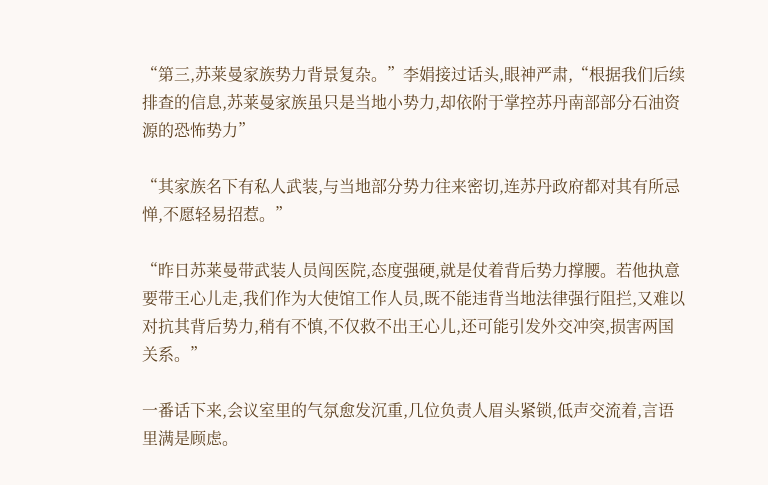“第三,苏莱曼家族势力背景复杂。”李娟接过话头,眼神严肃,“根据我们后续排查的信息,苏莱曼家族虽只是当地小势力,却依附于掌控苏丹南部部分石油资源的恐怖势力”

“其家族名下有私人武装,与当地部分势力往来密切,连苏丹政府都对其有所忌惮,不愿轻易招惹。”

“昨日苏莱曼带武装人员闯医院,态度强硬,就是仗着背后势力撑腰。若他执意要带王心儿走,我们作为大使馆工作人员,既不能违背当地法律强行阻拦,又难以对抗其背后势力,稍有不慎,不仅救不出王心儿,还可能引发外交冲突,损害两国关系。”

一番话下来,会议室里的气氛愈发沉重,几位负责人眉头紧锁,低声交流着,言语里满是顾虑。